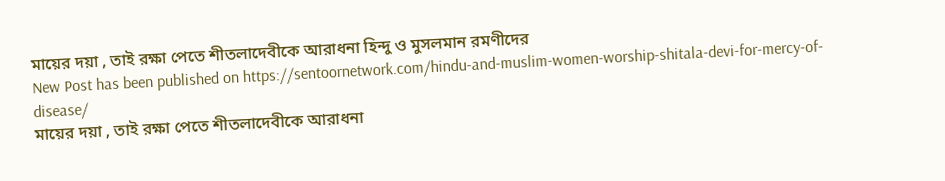মায়ের দয়া , তাই রক্ষা পেতে শীতলাদেবীকে আরাধনা হিন্দু ও মুসলমান রমণীদের
New Post has been published on https://sentoornetwork.com/hindu-and-muslim-women-worship-shitala-devi-for-mercy-of-disease/
মায়ের দয়া , তাই রক্ষা পেতে শীতলাদেবীকে আরাধনা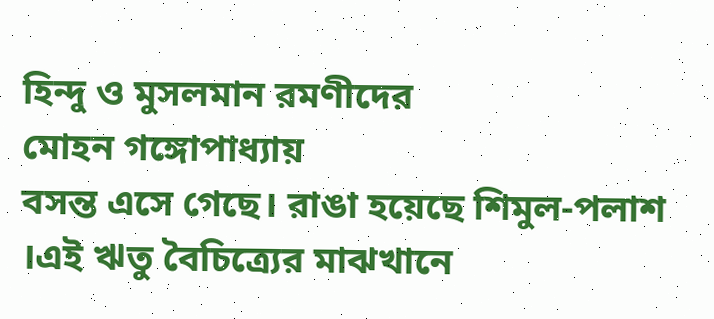হিন্দু ও মুসলমান রমণীদের
মোহন গঙ্গোপাধ্যায়
বসন্ত এসে গেছে। রাঙা হয়েছে শিমুল-পলাশ ।এই ঋতু বৈচিত্র্যের মাঝখানে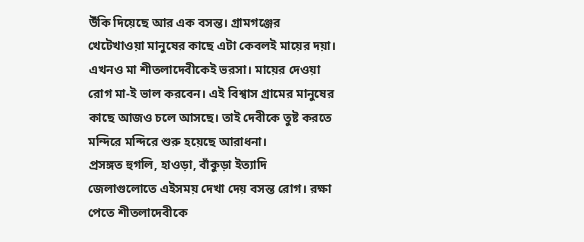উঁকি দিয়েছে আর এক বসন্ত। গ্ৰামগঞ্জের খেটেখাওয়া মানুষের কাছে এটা কেবলই মায়ের দয়া। এখনও মা শীতলাদেবীকেই ভরসা। মায়ের দেওয়া রোগ মা-ই ভাল করবেন। এই বিশ্বাস গ্রামের মানুষের কাছে আজও চলে আসছে। তাই দেবীকে তুষ্ট করতে মন্দিরে মন্দিরে শুরু হয়েছে আরাধনা।
প্রসঙ্গত হুগলি, হাওড়া, বাঁকুড়া ইত্যাদি জেলাগুলোতে এইসময় দেখা দেয় বসন্ত রোগ। রক্ষা পেতে শীতলাদেবীকে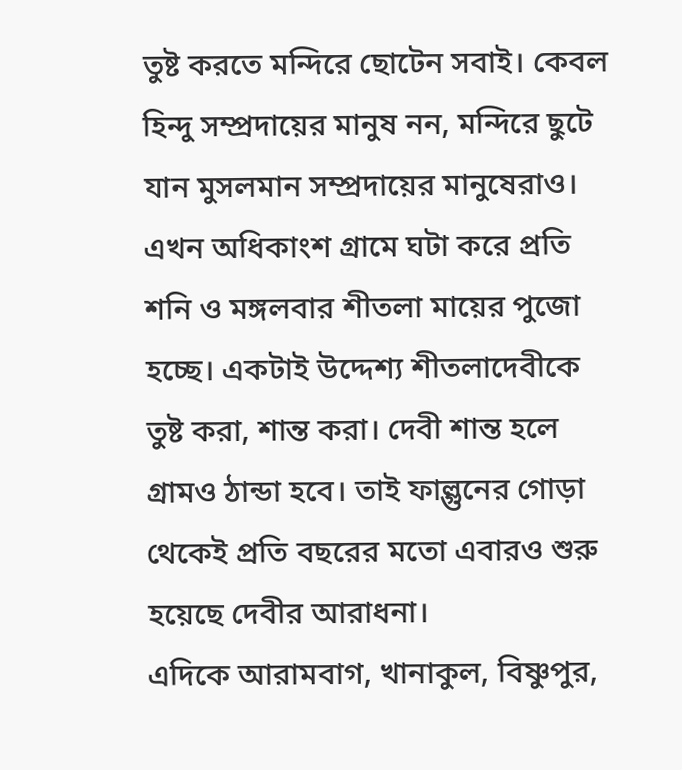তুষ্ট করতে মন্দিরে ছোটেন সবাই। কেবল হিন্দু সম্প্রদায়ের মানুষ নন, মন্দিরে ছুটে যান মুসলমান সম্প্রদায়ের মানুষেরাও। এখন অধিকাংশ গ্ৰামে ঘটা করে প্রতি শনি ও মঙ্গলবার শীতলা মায়ের পুজো হচ্ছে। একটাই উদ্দেশ্য শীতলাদেবীকে তুষ্ট করা, শান্ত করা। দেবী শান্ত হলে গ্ৰামও ঠান্ডা হবে। তাই ফাল্গুনের গোড়া থেকেই প্রতি বছরের মতো এবারও শুরু হয়েছে দেবীর আরাধনা।
এদিকে আরামবাগ, খানাকুল, বিষ্ণুপুর,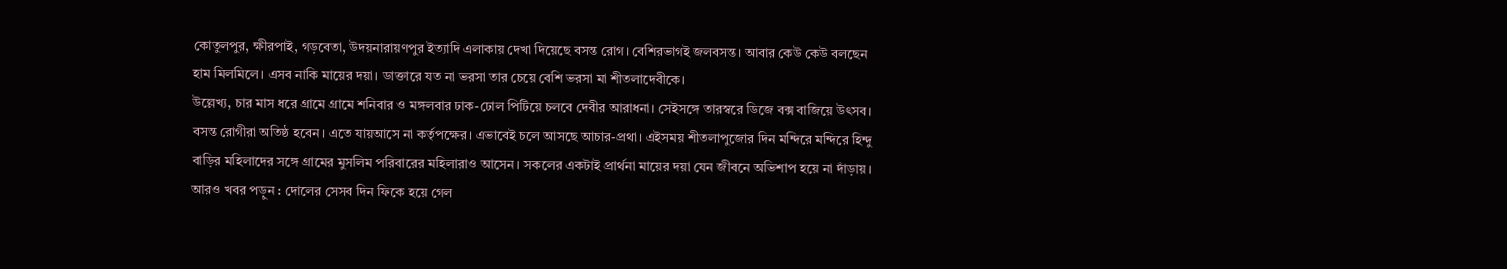কোতুলপুর, ক্ষীরপাই, গড়বেতা, উদয়নারায়ণপুর ইত্যাদি এলাকায় দেখা দিয়েছে বসন্ত রোগ। বেশিরভাগই জলবসন্ত। আবার কেউ কেউ বলছেন হাম মিলমিলে। এসব নাকি মায়ের দয়া। ডাক্তারে যত না ভরসা তার চেয়ে বেশি ভরসা মা শীতলাদেবীকে।
উল্লেখ্য, চার মাস ধরে গ্ৰামে গ্ৰামে শনিবার ও মঙ্গলবার ঢাক-ঢোল পিটিয়ে চলবে দেবীর আরাধনা। সেইসঙ্গে তারস্বরে ডিজে বক্স বাজিয়ে উৎসব। বসন্ত রোগীরা অতিষ্ঠ হবেন। এতে যায়আসে না কর্তৃপক্ষের। এভাবেই চলে আসছে আচার-প্রথা। এইসময় শীতলাপুজোর দিন মন্দিরে মন্দিরে হিন্দু বাড়ির মহিলাদের সঙ্গে গ্ৰামের মুসলিম পরিবারের মহিলারাও আসেন। সকলের একটাই প্রার্থনা মায়ের দয়া যেন জীবনে অভিশাপ হয়ে না দাঁড়ায়।
আরও খবর পড়ুন : দোলের সেসব দিন ফিকে হয়ে গেল